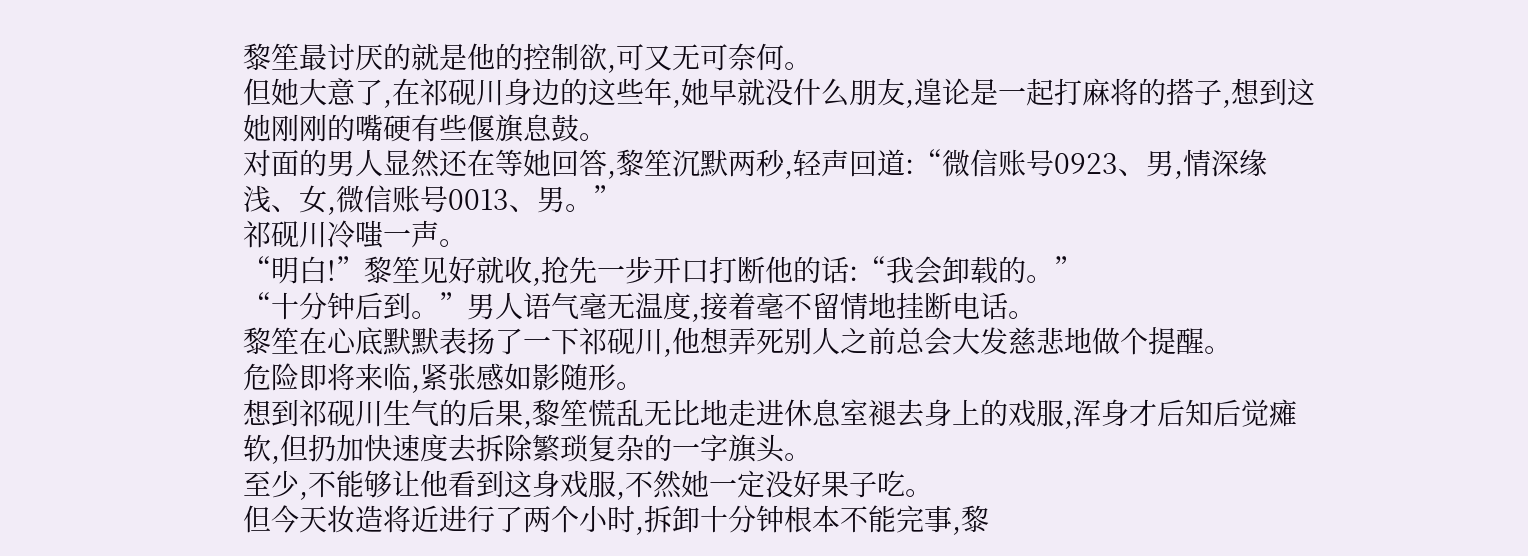黎笙最讨厌的就是他的控制欲,可又无可奈何。
但她大意了,在祁砚川身边的这些年,她早就没什么朋友,遑论是一起打麻将的搭子,想到这她刚刚的嘴硬有些偃旗息鼓。
对面的男人显然还在等她回答,黎笙沉默两秒,轻声回道:“微信账号0923、男,情深缘浅、女,微信账号0013、男。”
祁砚川冷嗤一声。
“明白!”黎笙见好就收,抢先一步开口打断他的话:“我会卸载的。”
“十分钟后到。”男人语气毫无温度,接着毫不留情地挂断电话。
黎笙在心底默默表扬了一下祁砚川,他想弄死别人之前总会大发慈悲地做个提醒。
危险即将来临,紧张感如影随形。
想到祁砚川生气的后果,黎笙慌乱无比地走进休息室褪去身上的戏服,浑身才后知后觉瘫软,但扔加快速度去拆除繁琐复杂的一字旗头。
至少,不能够让他看到这身戏服,不然她一定没好果子吃。
但今天妆造将近进行了两个小时,拆卸十分钟根本不能完事,黎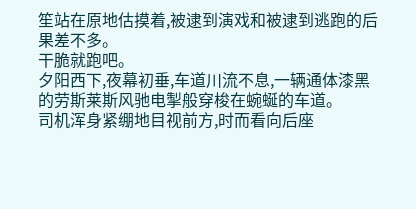笙站在原地估摸着,被逮到演戏和被逮到逃跑的后果差不多。
干脆就跑吧。
夕阳西下,夜幕初垂,车道川流不息,一辆通体漆黑的劳斯莱斯风驰电掣般穿梭在蜿蜒的车道。
司机浑身紧绷地目视前方,时而看向后座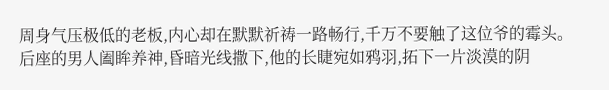周身气压极低的老板,内心却在默默祈祷一路畅行,千万不要触了这位爷的霉头。
后座的男人阖眸养神,昏暗光线撒下,他的长睫宛如鸦羽,拓下一片淡漠的阴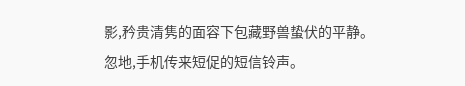影,矜贵清隽的面容下包藏野兽蛰伏的平静。
忽地,手机传来短促的短信铃声。